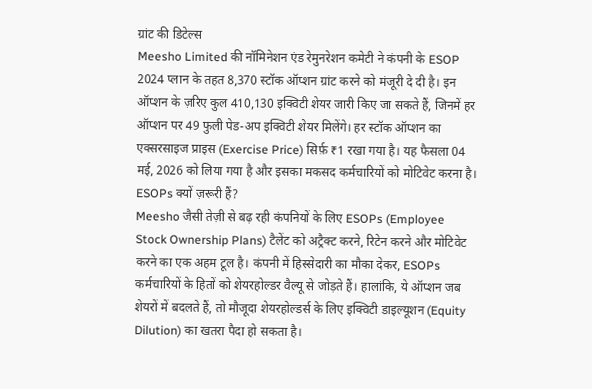ग्रांट की डिटेल्स
Meesho Limited की नॉमिनेशन एंड रेमुनरेशन कमेटी ने कंपनी के ESOP 2024 प्लान के तहत 8,370 स्टॉक ऑप्शन ग्रांट करने को मंजूरी दे दी है। इन ऑप्शन के ज़रिए कुल 410,130 इक्विटी शेयर जारी किए जा सकते हैं, जिनमें हर ऑप्शन पर 49 फुली पेड-अप इक्विटी शेयर मिलेंगे। हर स्टॉक ऑप्शन का एक्सरसाइज प्राइस (Exercise Price) सिर्फ़ ₹1 रखा गया है। यह फैसला 04 मई, 2026 को लिया गया है और इसका मकसद कर्मचारियों को मोटिवेट करना है।
ESOPs क्यों ज़रूरी हैं?
Meesho जैसी तेज़ी से बढ़ रही कंपनियों के लिए ESOPs (Employee Stock Ownership Plans) टैलेंट को अट्रैक्ट करने, रिटेन करने और मोटिवेट करने का एक अहम टूल है। कंपनी में हिस्सेदारी का मौका देकर, ESOPs कर्मचारियों के हितों को शेयरहोल्डर वैल्यू से जोड़ते हैं। हालांकि, ये ऑप्शन जब शेयरों में बदलते हैं, तो मौजूदा शेयरहोल्डर्स के लिए इक्विटी डाइल्यूशन (Equity Dilution) का खतरा पैदा हो सकता है।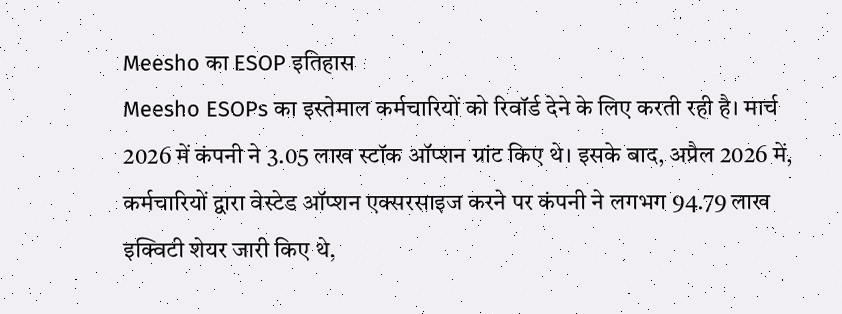Meesho का ESOP इतिहास
Meesho ESOPs का इस्तेमाल कर्मचारियों को रिवॉर्ड देने के लिए करती रही है। मार्च 2026 में कंपनी ने 3.05 लाख स्टॉक ऑप्शन ग्रांट किए थे। इसके बाद, अप्रैल 2026 में, कर्मचारियों द्वारा वेस्टेड ऑप्शन एक्सरसाइज करने पर कंपनी ने लगभग 94.79 लाख इक्विटी शेयर जारी किए थे,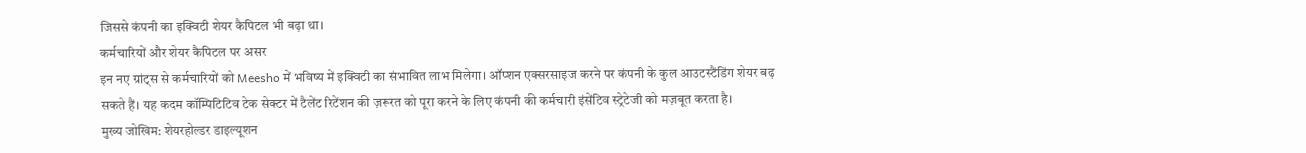जिससे कंपनी का इक्विटी शेयर कैपिटल भी बढ़ा था।
कर्मचारियों और शेयर कैपिटल पर असर
इन नए ग्रांट्स से कर्मचारियों को Meesho में भविष्य में इक्विटी का संभावित लाभ मिलेगा। ऑप्शन एक्सरसाइज करने पर कंपनी के कुल आउटस्टैंडिंग शेयर बढ़ सकते हैं। यह कदम कॉम्पिटिटिव टेक सेक्टर में टैलेंट रिटेंशन की ज़रूरत को पूरा करने के लिए कंपनी की कर्मचारी इंसेंटिव स्ट्रेटेजी को मज़बूत करता है।
मुख्य जोखिम: शेयरहोल्डर डाइल्यूशन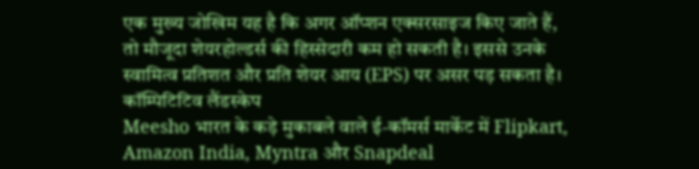एक मुख्य जोखिम यह है कि अगर ऑप्शन एक्सरसाइज किए जाते हैं, तो मौजूदा शेयरहोल्डर्स की हिस्सेदारी कम हो सकती है। इससे उनके स्वामित्व प्रतिशत और प्रति शेयर आय (EPS) पर असर पड़ सकता है।
कॉम्पिटिटिव लैंडस्केप
Meesho भारत के कड़े मुकाबले वाले ई-कॉमर्स मार्केट में Flipkart, Amazon India, Myntra और Snapdeal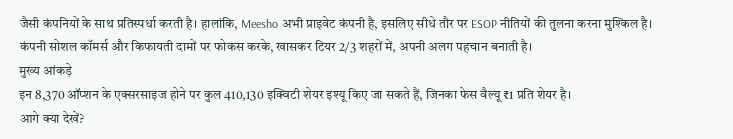जैसी कंपनियों के साथ प्रतिस्पर्धा करती है। हालांकि, Meesho अभी प्राइवेट कंपनी है, इसलिए सीधे तौर पर ESOP नीतियों की तुलना करना मुश्किल है। कंपनी सोशल कॉमर्स और किफायती दामों पर फोकस करके, खासकर टियर 2/3 शहरों में, अपनी अलग पहचान बनाती है।
मुख्य आंकड़े
इन 8,370 ऑप्शन के एक्सरसाइज होने पर कुल 410,130 इक्विटी शेयर इश्यू किए जा सकते हैं, जिनका फेस वैल्यू ₹1 प्रति शेयर है।
आगे क्या देखें?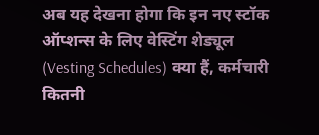अब यह देखना होगा कि इन नए स्टॉक ऑप्शन्स के लिए वेस्टिंग शेड्यूल (Vesting Schedules) क्या हैं, कर्मचारी कितनी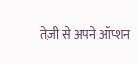तेज़ी से अपने ऑप्शन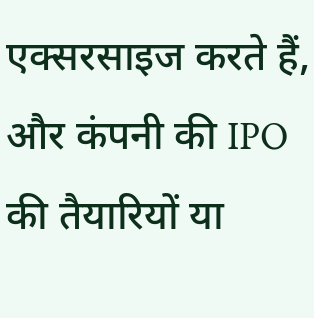एक्सरसाइज करते हैं, और कंपनी की IPO की तैयारियों या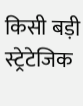किसी बड़ी स्ट्रेटेजिक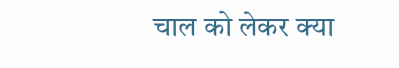चाल को लेकर क्या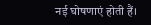नई घोषणाएं होती हैं।